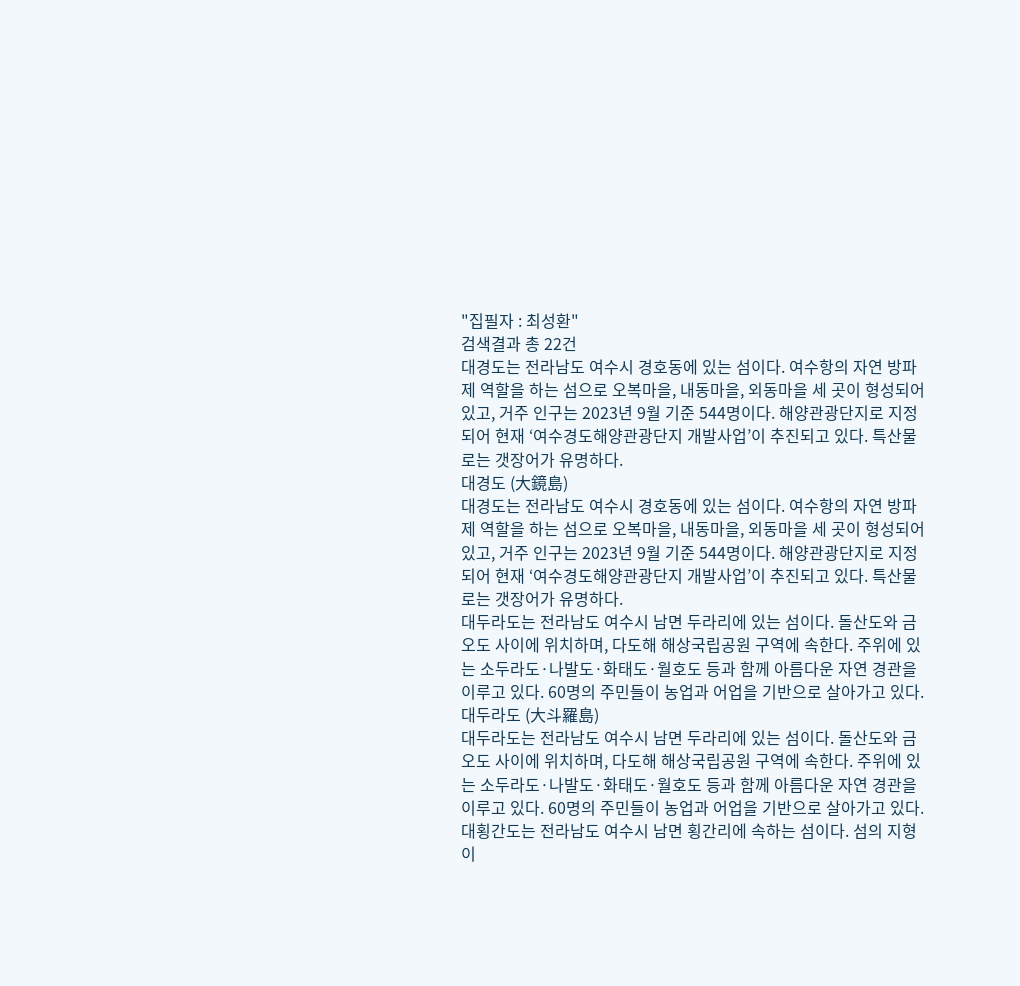"집필자 : 최성환"
검색결과 총 22건
대경도는 전라남도 여수시 경호동에 있는 섬이다. 여수항의 자연 방파제 역할을 하는 섬으로 오복마을, 내동마을, 외동마을 세 곳이 형성되어 있고, 거주 인구는 2023년 9월 기준 544명이다. 해양관광단지로 지정되어 현재 ‘여수경도해양관광단지 개발사업’이 추진되고 있다. 특산물로는 갯장어가 유명하다.
대경도 (大鏡島)
대경도는 전라남도 여수시 경호동에 있는 섬이다. 여수항의 자연 방파제 역할을 하는 섬으로 오복마을, 내동마을, 외동마을 세 곳이 형성되어 있고, 거주 인구는 2023년 9월 기준 544명이다. 해양관광단지로 지정되어 현재 ‘여수경도해양관광단지 개발사업’이 추진되고 있다. 특산물로는 갯장어가 유명하다.
대두라도는 전라남도 여수시 남면 두라리에 있는 섬이다. 돌산도와 금오도 사이에 위치하며, 다도해 해상국립공원 구역에 속한다. 주위에 있는 소두라도·나발도·화태도·월호도 등과 함께 아름다운 자연 경관을 이루고 있다. 60명의 주민들이 농업과 어업을 기반으로 살아가고 있다.
대두라도 (大斗羅島)
대두라도는 전라남도 여수시 남면 두라리에 있는 섬이다. 돌산도와 금오도 사이에 위치하며, 다도해 해상국립공원 구역에 속한다. 주위에 있는 소두라도·나발도·화태도·월호도 등과 함께 아름다운 자연 경관을 이루고 있다. 60명의 주민들이 농업과 어업을 기반으로 살아가고 있다.
대횡간도는 전라남도 여수시 남면 횡간리에 속하는 섬이다. 섬의 지형이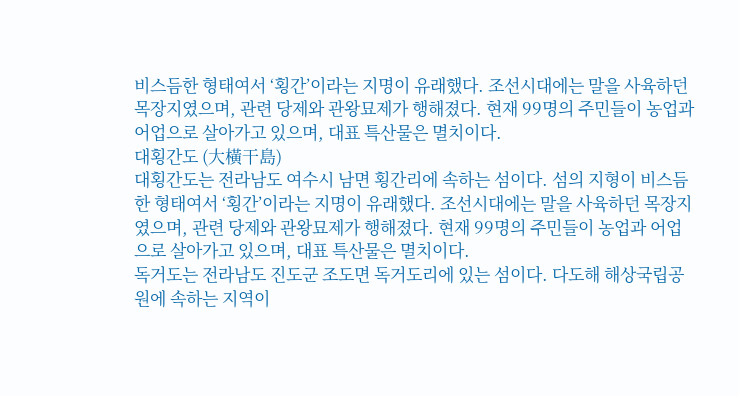비스듬한 형태여서 ‘횡간’이라는 지명이 유래했다. 조선시대에는 말을 사육하던 목장지였으며, 관련 당제와 관왕묘제가 행해졌다. 현재 99명의 주민들이 농업과 어업으로 살아가고 있으며, 대표 특산물은 멸치이다.
대횡간도 (大橫干島)
대횡간도는 전라남도 여수시 남면 횡간리에 속하는 섬이다. 섬의 지형이 비스듬한 형태여서 ‘횡간’이라는 지명이 유래했다. 조선시대에는 말을 사육하던 목장지였으며, 관련 당제와 관왕묘제가 행해졌다. 현재 99명의 주민들이 농업과 어업으로 살아가고 있으며, 대표 특산물은 멸치이다.
독거도는 전라남도 진도군 조도면 독거도리에 있는 섬이다. 다도해 해상국립공원에 속하는 지역이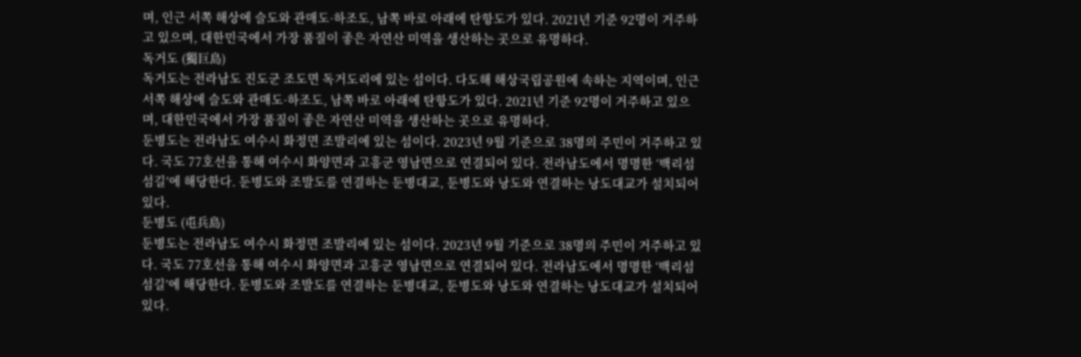며, 인근 서쪽 해상에 슬도와 관매도·하조도, 남쪽 바로 아래에 탄항도가 있다. 2021년 기준 92명이 거주하고 있으며, 대한민국에서 가장 품질이 좋은 자연산 미역을 생산하는 곳으로 유명하다.
독거도 (獨巨島)
독거도는 전라남도 진도군 조도면 독거도리에 있는 섬이다. 다도해 해상국립공원에 속하는 지역이며, 인근 서쪽 해상에 슬도와 관매도·하조도, 남쪽 바로 아래에 탄항도가 있다. 2021년 기준 92명이 거주하고 있으며, 대한민국에서 가장 품질이 좋은 자연산 미역을 생산하는 곳으로 유명하다.
둔병도는 전라남도 여수시 화정면 조발리에 있는 섬이다. 2023년 9월 기준으로 38명의 주민이 거주하고 있다. 국도 77호선을 통해 여수시 화양면과 고흥군 영남면으로 연결되어 있다. 전라남도에서 명명한 ‘백리섬섬길’에 해당한다. 둔병도와 조발도를 연결하는 둔병대교, 둔병도와 낭도와 연결하는 낭도대교가 설치되어 있다.
둔병도 (屯兵島)
둔병도는 전라남도 여수시 화정면 조발리에 있는 섬이다. 2023년 9월 기준으로 38명의 주민이 거주하고 있다. 국도 77호선을 통해 여수시 화양면과 고흥군 영남면으로 연결되어 있다. 전라남도에서 명명한 ‘백리섬섬길’에 해당한다. 둔병도와 조발도를 연결하는 둔병대교, 둔병도와 낭도와 연결하는 낭도대교가 설치되어 있다.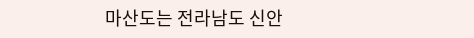마산도는 전라남도 신안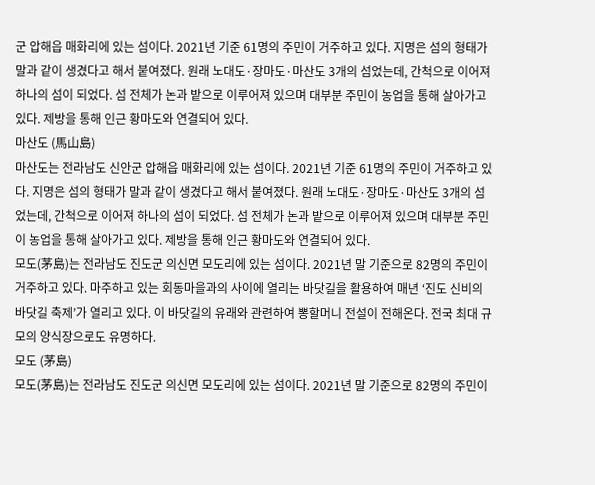군 압해읍 매화리에 있는 섬이다. 2021년 기준 61명의 주민이 거주하고 있다. 지명은 섬의 형태가 말과 같이 생겼다고 해서 붙여졌다. 원래 노대도·장마도·마산도 3개의 섬었는데, 간척으로 이어져 하나의 섬이 되었다. 섬 전체가 논과 밭으로 이루어져 있으며 대부분 주민이 농업을 통해 살아가고 있다. 제방을 통해 인근 황마도와 연결되어 있다.
마산도 (馬山島)
마산도는 전라남도 신안군 압해읍 매화리에 있는 섬이다. 2021년 기준 61명의 주민이 거주하고 있다. 지명은 섬의 형태가 말과 같이 생겼다고 해서 붙여졌다. 원래 노대도·장마도·마산도 3개의 섬었는데, 간척으로 이어져 하나의 섬이 되었다. 섬 전체가 논과 밭으로 이루어져 있으며 대부분 주민이 농업을 통해 살아가고 있다. 제방을 통해 인근 황마도와 연결되어 있다.
모도(茅島)는 전라남도 진도군 의신면 모도리에 있는 섬이다. 2021년 말 기준으로 82명의 주민이 거주하고 있다. 마주하고 있는 회동마을과의 사이에 열리는 바닷길을 활용하여 매년 ‘진도 신비의 바닷길 축제’가 열리고 있다. 이 바닷길의 유래와 관련하여 뽕할머니 전설이 전해온다. 전국 최대 규모의 양식장으로도 유명하다.
모도 (茅島)
모도(茅島)는 전라남도 진도군 의신면 모도리에 있는 섬이다. 2021년 말 기준으로 82명의 주민이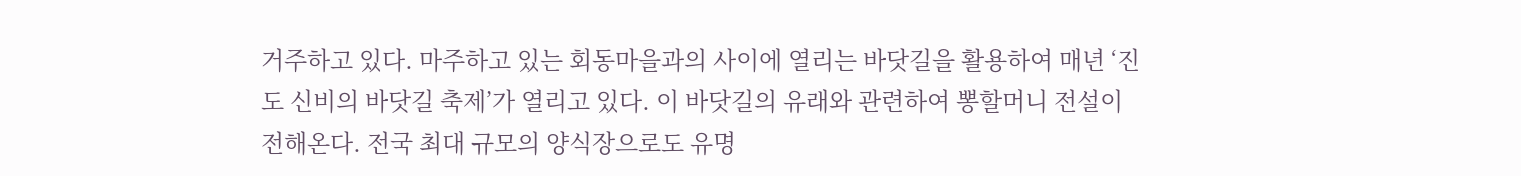거주하고 있다. 마주하고 있는 회동마을과의 사이에 열리는 바닷길을 활용하여 매년 ‘진도 신비의 바닷길 축제’가 열리고 있다. 이 바닷길의 유래와 관련하여 뽕할머니 전설이 전해온다. 전국 최대 규모의 양식장으로도 유명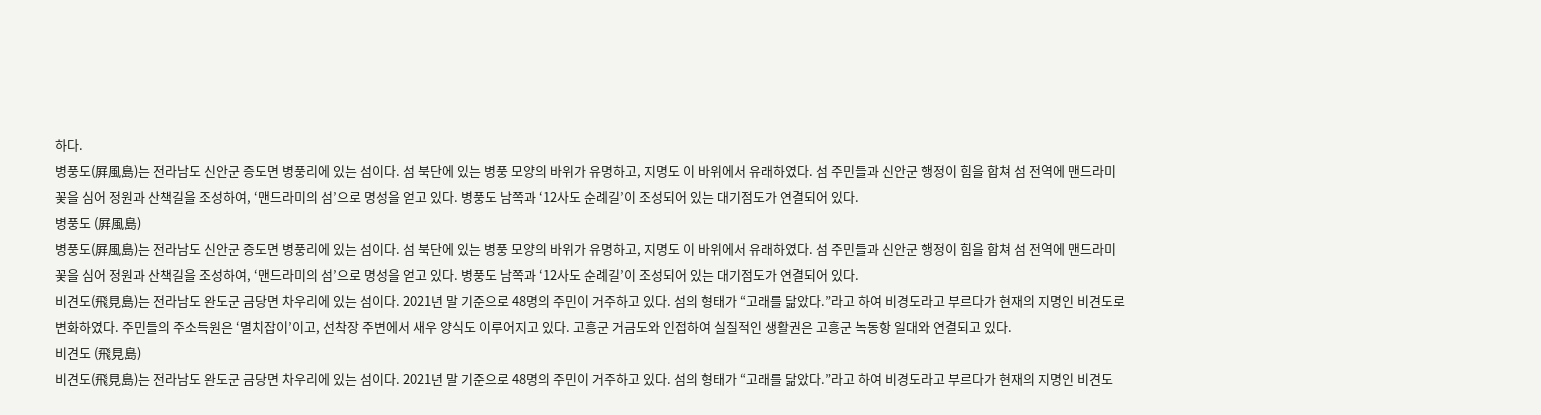하다.
병풍도(屛風島)는 전라남도 신안군 증도면 병풍리에 있는 섬이다. 섬 북단에 있는 병풍 모양의 바위가 유명하고, 지명도 이 바위에서 유래하였다. 섬 주민들과 신안군 행정이 힘을 합쳐 섬 전역에 맨드라미 꽃을 심어 정원과 산책길을 조성하여, ‘맨드라미의 섬’으로 명성을 얻고 있다. 병풍도 남쪽과 ‘12사도 순례길’이 조성되어 있는 대기점도가 연결되어 있다.
병풍도 (屛風島)
병풍도(屛風島)는 전라남도 신안군 증도면 병풍리에 있는 섬이다. 섬 북단에 있는 병풍 모양의 바위가 유명하고, 지명도 이 바위에서 유래하였다. 섬 주민들과 신안군 행정이 힘을 합쳐 섬 전역에 맨드라미 꽃을 심어 정원과 산책길을 조성하여, ‘맨드라미의 섬’으로 명성을 얻고 있다. 병풍도 남쪽과 ‘12사도 순례길’이 조성되어 있는 대기점도가 연결되어 있다.
비견도(飛見島)는 전라남도 완도군 금당면 차우리에 있는 섬이다. 2021년 말 기준으로 48명의 주민이 거주하고 있다. 섬의 형태가 “고래를 닮았다.”라고 하여 비경도라고 부르다가 현재의 지명인 비견도로 변화하였다. 주민들의 주소득원은 ‘멸치잡이’이고, 선착장 주변에서 새우 양식도 이루어지고 있다. 고흥군 거금도와 인접하여 실질적인 생활권은 고흥군 녹동항 일대와 연결되고 있다.
비견도 (飛見島)
비견도(飛見島)는 전라남도 완도군 금당면 차우리에 있는 섬이다. 2021년 말 기준으로 48명의 주민이 거주하고 있다. 섬의 형태가 “고래를 닮았다.”라고 하여 비경도라고 부르다가 현재의 지명인 비견도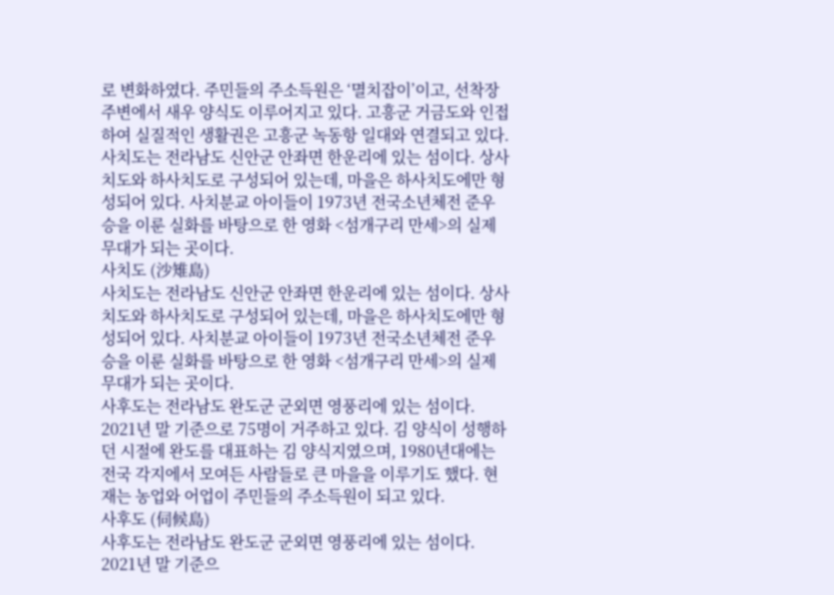로 변화하였다. 주민들의 주소득원은 ‘멸치잡이’이고, 선착장 주변에서 새우 양식도 이루어지고 있다. 고흥군 거금도와 인접하여 실질적인 생활권은 고흥군 녹동항 일대와 연결되고 있다.
사치도는 전라남도 신안군 안좌면 한운리에 있는 섬이다. 상사치도와 하사치도로 구성되어 있는데, 마을은 하사치도에만 형성되어 있다. 사치분교 아이들이 1973년 전국소년체전 준우승을 이룬 실화를 바탕으로 한 영화 <섬개구리 만세>의 실제 무대가 되는 곳이다.
사치도 (沙雉島)
사치도는 전라남도 신안군 안좌면 한운리에 있는 섬이다. 상사치도와 하사치도로 구성되어 있는데, 마을은 하사치도에만 형성되어 있다. 사치분교 아이들이 1973년 전국소년체전 준우승을 이룬 실화를 바탕으로 한 영화 <섬개구리 만세>의 실제 무대가 되는 곳이다.
사후도는 전라남도 완도군 군외면 영풍리에 있는 섬이다. 2021년 말 기준으로 75명이 거주하고 있다. 김 양식이 성행하던 시절에 완도를 대표하는 김 양식지였으며, 1980년대에는 전국 각지에서 모여든 사람들로 큰 마을을 이루기도 했다. 현재는 농업와 어업이 주민들의 주소득원이 되고 있다.
사후도 (伺候島)
사후도는 전라남도 완도군 군외면 영풍리에 있는 섬이다. 2021년 말 기준으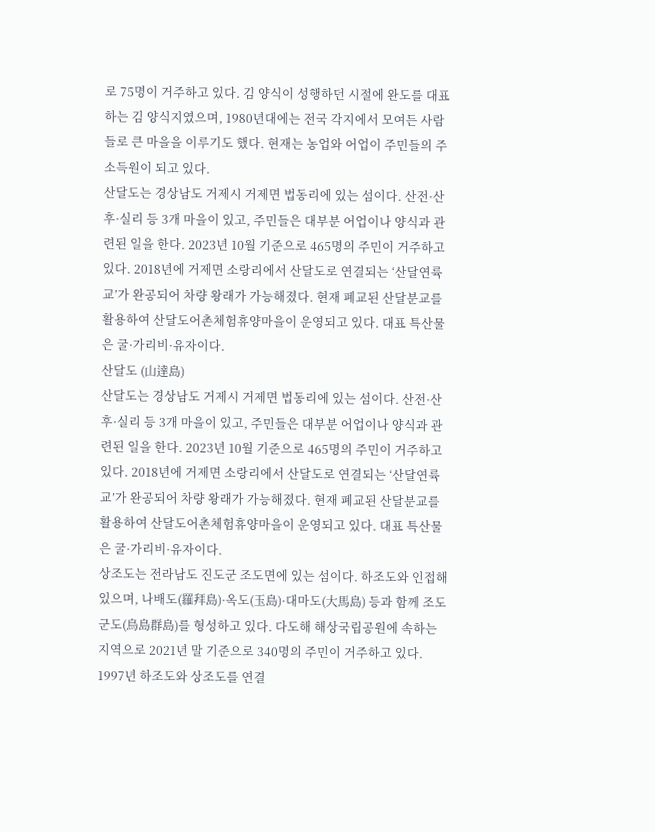로 75명이 거주하고 있다. 김 양식이 성행하던 시절에 완도를 대표하는 김 양식지였으며, 1980년대에는 전국 각지에서 모여든 사람들로 큰 마을을 이루기도 했다. 현재는 농업와 어업이 주민들의 주소득원이 되고 있다.
산달도는 경상남도 거제시 거제면 법동리에 있는 섬이다. 산전·산후·실리 등 3개 마을이 있고, 주민들은 대부분 어업이나 양식과 관련된 일을 한다. 2023년 10월 기준으로 465명의 주민이 거주하고 있다. 2018년에 거제면 소랑리에서 산달도로 연결되는 ‘산달연륙교’가 완공되어 차량 왕래가 가능해졌다. 현재 폐교된 산달분교를 활용하여 산달도어촌체험휴양마을이 운영되고 있다. 대표 특산물은 굴·가리비·유자이다.
산달도 (山達島)
산달도는 경상남도 거제시 거제면 법동리에 있는 섬이다. 산전·산후·실리 등 3개 마을이 있고, 주민들은 대부분 어업이나 양식과 관련된 일을 한다. 2023년 10월 기준으로 465명의 주민이 거주하고 있다. 2018년에 거제면 소랑리에서 산달도로 연결되는 ‘산달연륙교’가 완공되어 차량 왕래가 가능해졌다. 현재 폐교된 산달분교를 활용하여 산달도어촌체험휴양마을이 운영되고 있다. 대표 특산물은 굴·가리비·유자이다.
상조도는 전라남도 진도군 조도면에 있는 섬이다. 하조도와 인접해 있으며, 나배도(羅拜島)·옥도(玉島)·대마도(大馬島) 등과 함께 조도군도(鳥島群島)를 형성하고 있다. 다도해 해상국립공원에 속하는 지역으로 2021년 말 기준으로 340명의 주민이 거주하고 있다. 1997년 하조도와 상조도를 연결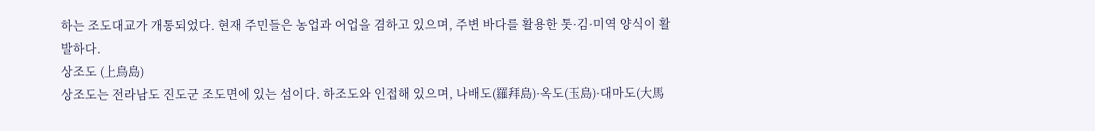하는 조도대교가 개통되었다. 현재 주민들은 농업과 어업을 겸하고 있으며, 주변 바다를 활용한 톳·김·미역 양식이 활발하다.
상조도 (上鳥島)
상조도는 전라남도 진도군 조도면에 있는 섬이다. 하조도와 인접해 있으며, 나배도(羅拜島)·옥도(玉島)·대마도(大馬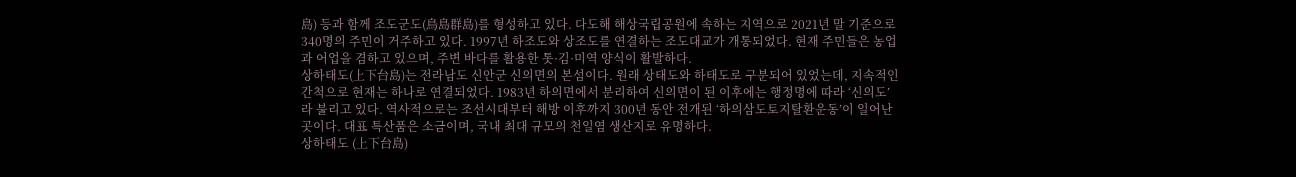島) 등과 함께 조도군도(鳥島群島)를 형성하고 있다. 다도해 해상국립공원에 속하는 지역으로 2021년 말 기준으로 340명의 주민이 거주하고 있다. 1997년 하조도와 상조도를 연결하는 조도대교가 개통되었다. 현재 주민들은 농업과 어업을 겸하고 있으며, 주변 바다를 활용한 톳·김·미역 양식이 활발하다.
상하태도(上下台島)는 전라남도 신안군 신의면의 본섬이다. 원래 상태도와 하태도로 구분되어 있었는데, 지속적인 간척으로 현재는 하나로 연결되었다. 1983년 하의면에서 분리하여 신의면이 된 이후에는 행정명에 따라 ‘신의도’라 불리고 있다. 역사적으로는 조선시대부터 해방 이후까지 300년 동안 전개된 ‘하의삼도토지탈환운동’이 일어난 곳이다. 대표 특산품은 소금이며, 국내 최대 규모의 천일염 생산지로 유명하다.
상하태도 (上下台島)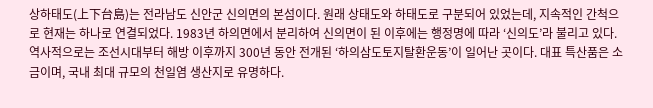상하태도(上下台島)는 전라남도 신안군 신의면의 본섬이다. 원래 상태도와 하태도로 구분되어 있었는데, 지속적인 간척으로 현재는 하나로 연결되었다. 1983년 하의면에서 분리하여 신의면이 된 이후에는 행정명에 따라 ‘신의도’라 불리고 있다. 역사적으로는 조선시대부터 해방 이후까지 300년 동안 전개된 ‘하의삼도토지탈환운동’이 일어난 곳이다. 대표 특산품은 소금이며, 국내 최대 규모의 천일염 생산지로 유명하다.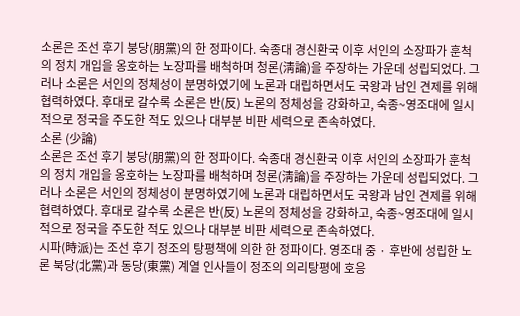소론은 조선 후기 붕당(朋黨)의 한 정파이다. 숙종대 경신환국 이후 서인의 소장파가 훈척의 정치 개입을 옹호하는 노장파를 배척하며 청론(淸論)을 주장하는 가운데 성립되었다. 그러나 소론은 서인의 정체성이 분명하였기에 노론과 대립하면서도 국왕과 남인 견제를 위해 협력하였다. 후대로 갈수록 소론은 반(反) 노론의 정체성을 강화하고, 숙종~영조대에 일시적으로 정국을 주도한 적도 있으나 대부분 비판 세력으로 존속하였다.
소론 (少論)
소론은 조선 후기 붕당(朋黨)의 한 정파이다. 숙종대 경신환국 이후 서인의 소장파가 훈척의 정치 개입을 옹호하는 노장파를 배척하며 청론(淸論)을 주장하는 가운데 성립되었다. 그러나 소론은 서인의 정체성이 분명하였기에 노론과 대립하면서도 국왕과 남인 견제를 위해 협력하였다. 후대로 갈수록 소론은 반(反) 노론의 정체성을 강화하고, 숙종~영조대에 일시적으로 정국을 주도한 적도 있으나 대부분 비판 세력으로 존속하였다.
시파(時派)는 조선 후기 정조의 탕평책에 의한 한 정파이다. 영조대 중 · 후반에 성립한 노론 북당(北黨)과 동당(東黨) 계열 인사들이 정조의 의리탕평에 호응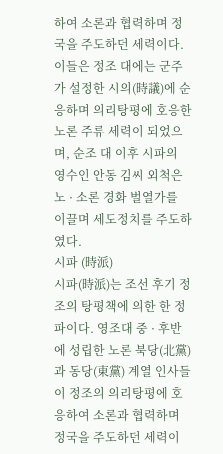하여 소론과 협력하며 정국을 주도하던 세력이다. 이들은 정조 대에는 군주가 설정한 시의(時議)에 순응하며 의리탕평에 호응한 노론 주류 세력이 되었으며, 순조 대 이후 시파의 영수인 안동 김씨 외척은 노 · 소론 경화 벌열가를 이끌며 세도정치를 주도하였다.
시파 (時派)
시파(時派)는 조선 후기 정조의 탕평책에 의한 한 정파이다. 영조대 중 · 후반에 성립한 노론 북당(北黨)과 동당(東黨) 계열 인사들이 정조의 의리탕평에 호응하여 소론과 협력하며 정국을 주도하던 세력이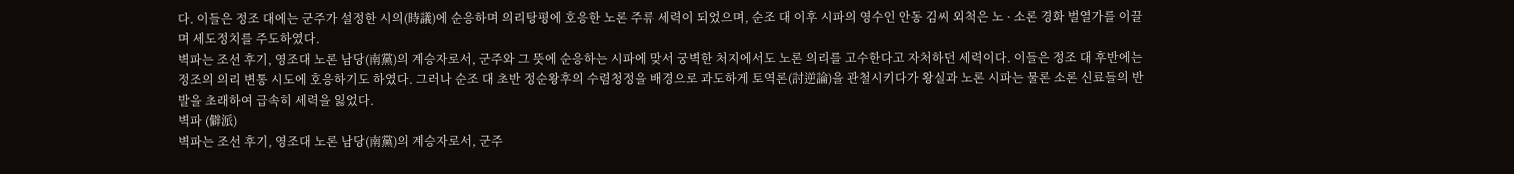다. 이들은 정조 대에는 군주가 설정한 시의(時議)에 순응하며 의리탕평에 호응한 노론 주류 세력이 되었으며, 순조 대 이후 시파의 영수인 안동 김씨 외척은 노 · 소론 경화 벌열가를 이끌며 세도정치를 주도하였다.
벽파는 조선 후기, 영조대 노론 남당(南黨)의 계승자로서, 군주와 그 뜻에 순응하는 시파에 맞서 궁벽한 처지에서도 노론 의리를 고수한다고 자처하던 세력이다. 이들은 정조 대 후반에는 정조의 의리 변통 시도에 호응하기도 하였다. 그러나 순조 대 초반 정순왕후의 수렴청정을 배경으로 과도하게 토역론(討逆論)을 관철시키다가 왕실과 노론 시파는 물론 소론 신료들의 반발을 초래하여 급속히 세력을 잃었다.
벽파 (僻派)
벽파는 조선 후기, 영조대 노론 남당(南黨)의 계승자로서, 군주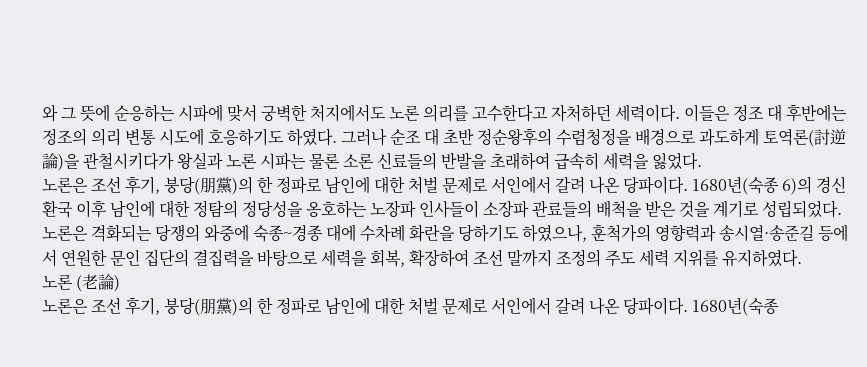와 그 뜻에 순응하는 시파에 맞서 궁벽한 처지에서도 노론 의리를 고수한다고 자처하던 세력이다. 이들은 정조 대 후반에는 정조의 의리 변통 시도에 호응하기도 하였다. 그러나 순조 대 초반 정순왕후의 수렴청정을 배경으로 과도하게 토역론(討逆論)을 관철시키다가 왕실과 노론 시파는 물론 소론 신료들의 반발을 초래하여 급속히 세력을 잃었다.
노론은 조선 후기, 붕당(朋黨)의 한 정파로 남인에 대한 처벌 문제로 서인에서 갈려 나온 당파이다. 1680년(숙종 6)의 경신환국 이후 남인에 대한 정탐의 정당성을 옹호하는 노장파 인사들이 소장파 관료들의 배척을 받은 것을 계기로 성립되었다. 노론은 격화되는 당쟁의 와중에 숙종~경종 대에 수차례 화란을 당하기도 하였으나, 훈척가의 영향력과 송시열·송준길 등에서 연원한 문인 집단의 결집력을 바탕으로 세력을 회복, 확장하여 조선 말까지 조정의 주도 세력 지위를 유지하였다.
노론 (老論)
노론은 조선 후기, 붕당(朋黨)의 한 정파로 남인에 대한 처벌 문제로 서인에서 갈려 나온 당파이다. 1680년(숙종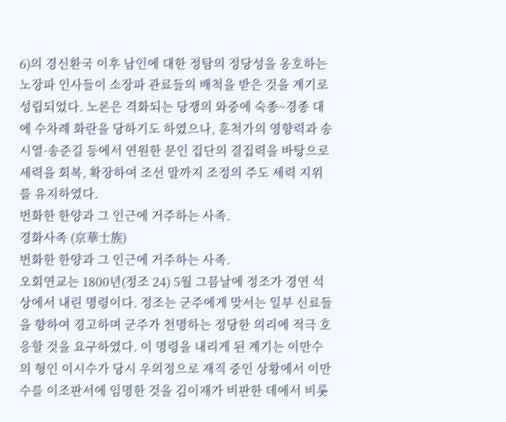6)의 경신환국 이후 남인에 대한 정탐의 정당성을 옹호하는 노장파 인사들이 소장파 관료들의 배척을 받은 것을 계기로 성립되었다. 노론은 격화되는 당쟁의 와중에 숙종~경종 대에 수차례 화란을 당하기도 하였으나, 훈척가의 영향력과 송시열·송준길 등에서 연원한 문인 집단의 결집력을 바탕으로 세력을 회복, 확장하여 조선 말까지 조정의 주도 세력 지위를 유지하였다.
번화한 한양과 그 인근에 거주하는 사족.
경화사족 (京華士族)
번화한 한양과 그 인근에 거주하는 사족.
오회연교는 1800년(정조 24) 5월 그믐날에 정조가 경연 석상에서 내린 명령이다. 정조는 군주에게 맞서는 일부 신료들을 향하여 경고하며 군주가 천명하는 정당한 의리에 적극 호응할 것을 요구하였다. 이 명령을 내리게 된 계기는 이만수의 형인 이시수가 당시 우의정으로 재직 중인 상황에서 이만수를 이조판서에 임명한 것을 김이재가 비판한 데에서 비롯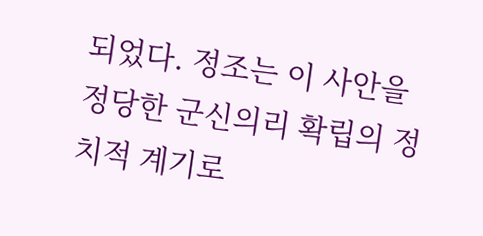되었다. 정조는 이 사안을 정당한 군신의리 확립의 정치적 계기로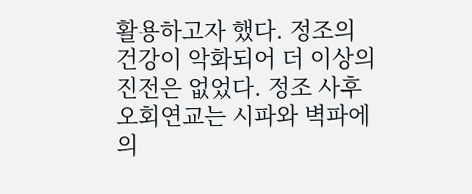활용하고자 했다. 정조의 건강이 악화되어 더 이상의 진전은 없었다. 정조 사후 오회연교는 시파와 벽파에 의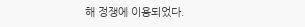해 정쟁에 이용되었다.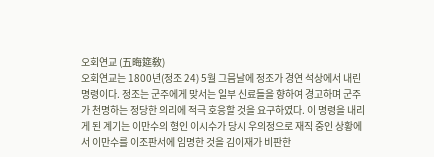오회연교 (五晦筵敎)
오회연교는 1800년(정조 24) 5월 그믐날에 정조가 경연 석상에서 내린 명령이다. 정조는 군주에게 맞서는 일부 신료들을 향하여 경고하며 군주가 천명하는 정당한 의리에 적극 호응할 것을 요구하였다. 이 명령을 내리게 된 계기는 이만수의 형인 이시수가 당시 우의정으로 재직 중인 상황에서 이만수를 이조판서에 임명한 것을 김이재가 비판한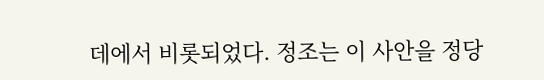데에서 비롯되었다. 정조는 이 사안을 정당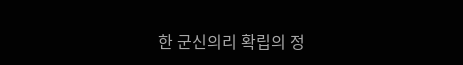한 군신의리 확립의 정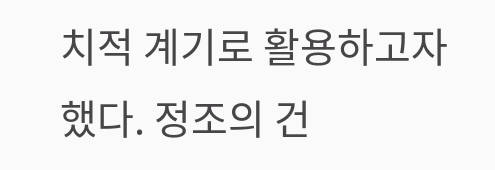치적 계기로 활용하고자 했다. 정조의 건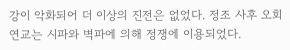강이 악화되어 더 이상의 진전은 없었다. 정조 사후 오회연교는 시파와 벽파에 의해 정쟁에 이용되었다.